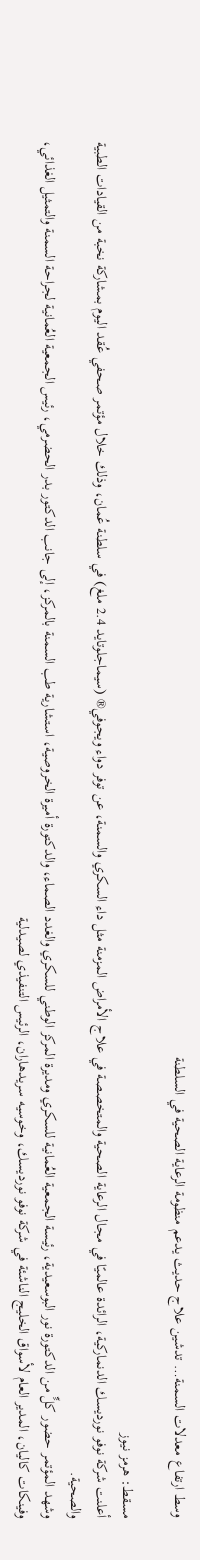وسط ارتفاع معدلات السمنة… تدشين علاج حديث يدعم منظومة الرعاية الصحية في السلطنة

مسقط: هرمز نيوز
أعلنت شركة نوفو نورديسك الدنماركية، الرائدة عالميًا في مجال الرعاية الصحية والمتخصصة في علاج الأمراض المزمنة مثل داء السكري والسمنة، عن توفر دواء ويجوفي® (سيماجلوتايد 2.4 ملغ) في سلطنة عُمان، وذلك خلال مؤتمر صحفي عُقد اليوم بمشاركة نخبة من القيادات الطبية والصحية.
وشهد المؤتمر حضور كلٍّ من الدكتورة نور البوسعيدية، رئيسة الجمعية العُمانية للسكري ومديرة المركز الوطني للسكري والغدد الصماء، والدكتورة أميرة الخروصية، استشارية طب السمنة بالمركز، إلى جانب الدكتور بدر الحضرمي، رئيس الجمعية العُمانية لجراحة السمنة والتمثيل الغذائي، وفينكات كاليان، المدير العام لأسواق الخليج الناشئة في شركة نوفو نورديسك، وخوسيه سريدهاران، الرئيس التنفيذي لصيدلية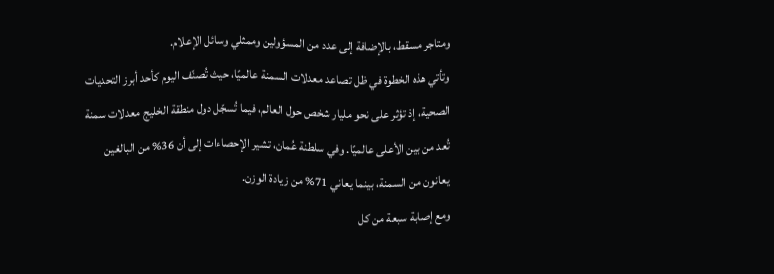ومتاجر مسقط، بالإضافة إلى عدد من المسؤولين وممثلي وسائل الإعلام.
وتأتي هذه الخطوة في ظل تصاعد معدلات السمنة عالميًا، حيث تُصنّف اليوم كأحد أبرز التحديات الصحية، إذ تؤثر على نحو مليار شخص حول العالم، فيما تُسجّل دول منطقة الخليج معدلات سمنة تُعد من بين الأعلى عالميًا. وفي سلطنة عُمان، تشير الإحصاءات إلى أن 36% من البالغين يعانون من السمنة، بينما يعاني 71% من زيادة الوزن.
ومع إصابة سبعة من كل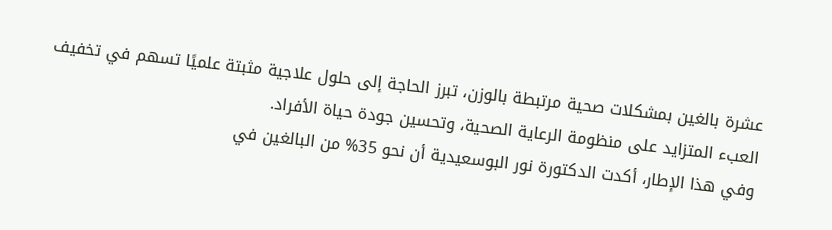عشرة بالغين بمشكلات صحية مرتبطة بالوزن، تبرز الحاجة إلى حلول علاجية مثبتة علميًا تسهم في تخفيف العبء المتزايد على منظومة الرعاية الصحية، وتحسين جودة حياة الأفراد.
وفي هذا الإطار، أكدت الدكتورة نور البوسعيدية أن نحو 35% من البالغين في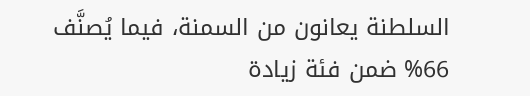السلطنة يعانون من السمنة، فيما يُصنَّف 66% ضمن فئة زيادة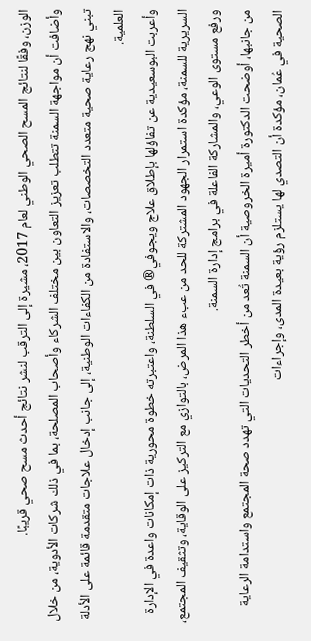الوزن، وفقًا لنتائج المسح الصحي الوطني لعام 2017، مشيرة إلى الترقب لنشر نتائج أحدث مسح صحي قريبًا.
وأضافت أن مواجهة السمنة تتطلب تعزيز التعاون بين مختلف الشركاء وأصحاب المصلحة، بما في ذلك شركات الأدوية، من خلال تبني نهج رعاية صحية متعدد التخصصات، والاستفادة من الكفاءات الوطنية، إلى جانب إدخال علاجات متقدمة قائمة على الأدلة العلمية.
وأعربت البوسعيدية عن تفاؤلها بإطلاق علاج ويجوفي® في السلطنة، واعتبرته خطوة محورية ذات إمكانات واعدة في الإدارة السريرية للسمنة، مؤكدة استمرار الجهود المشتركة للحد من عبء هذا المرض، بالتوازي مع التركيز على الوقاية، وتثقيف المجتمع، ورفع مستوى الوعي، والمشاركة الفاعلة في برامج إدارة السمنة.
من جانبها، أوضحت الدكتورة أميرة الخروصية أن السمنة تُعد من أخطر التحديات التي تهدد صحة المجتمع واستدامة الرعاية الصحية في عُمان، مؤكدة أن التصدي لها يستلزم رؤية بعيدة المدى، وإجراءات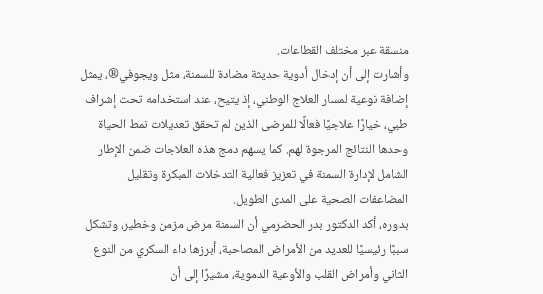منسقة عبر مختلف القطاعات.
وأشارت إلى أن إدخال أدوية حديثة مضادة للسمنة، مثل ويجوفي®، يمثل إضافة نوعية لمسار العلاج الوطني، إذ يتيح، عند استخدامه تحت إشراف طبي، خيارًا علاجيًا فعالًا للمرضى الذين لم تحقق تعديلات نمط الحياة وحدها النتائج المرجوة لهم. كما يسهم دمج هذه العلاجات ضمن الإطار الشامل لإدارة السمنة في تعزيز فعالية التدخلات المبكرة وتقليل المضاعفات الصحية على المدى الطويل.
بدوره، أكد الدكتور بدر الحضرمي أن السمنة مرض مزمن وخطير، وتشكل سببًا رئيسيًا للعديد من الأمراض المصاحبة، أبرزها داء السكري من النوع الثاني وأمراض القلب والأوعية الدموية، مشيرًا إلى أن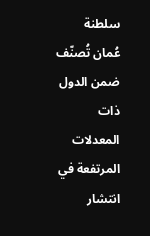سلطنة عُمان تُصنّف ضمن الدول ذات المعدلات المرتفعة في انتشار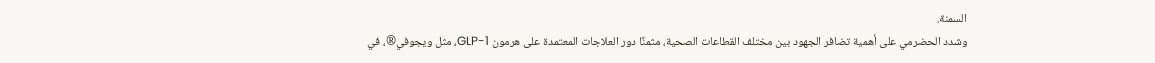السمنة.
وشدد الحضرمي على أهمية تضافر الجهود بين مختلف القطاعات الصحية، مثمنًا دور العلاجات المعتمدة على هرمون GLP-1، مثل ويجوفي®، في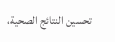تحسين النتائج الصحية،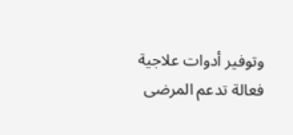وتوفير أدوات علاجية فعالة تدعم المرضى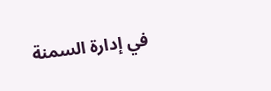في إدارة السمنة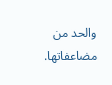والحد من مضاعفاتها.